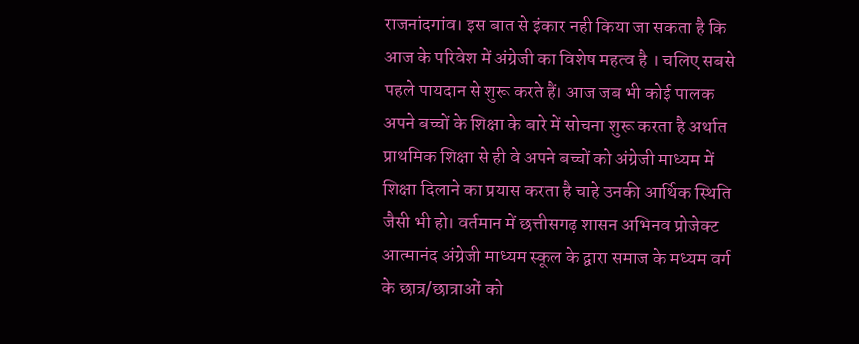राजनांदगांव। इस बात से इंकार नही किया जा सकता है कि आज के परिवेश में अंग्रेजी का विशेष महत्व है । चलिए सबसे पहले पायदान से शुरू करते हैं। आज जब भी कोई पालक अपने बच्चों के शिक्षा के बारे में सोचना शुरू करता है अर्थात प्राथमिक शिक्षा से ही वे अपने बच्चों को अंग्रेजी माध्यम में शिक्षा दिलाने का प्रयास करता है चाहे उनकी आर्थिक स्थिति जैसी भी हो। वर्तमान में छत्तीसगढ़ शासन अभिनव प्रोजेक्ट आत्मानंद अंग्रेजी माध्यम स्कूल के द्वारा समाज के मध्यम वर्ग के छात्र/छात्राओं को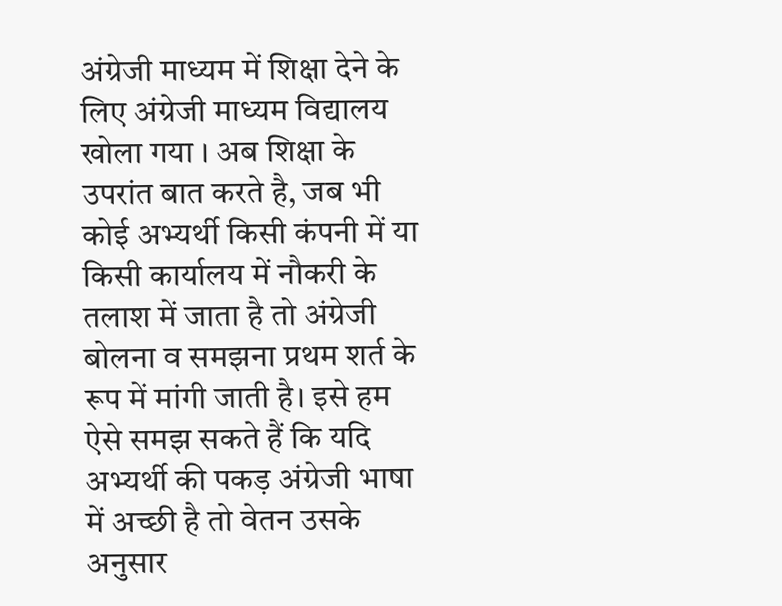अंग्रेजी माध्यम में शिक्षा देने के लिए अंग्रेजी माध्यम विद्यालय खोला गया । अब शिक्षा के उपरांत बात करते है, जब भी कोई अभ्यर्थी किसी कंपनी में या किसी कार्यालय में नौकरी के तलाश में जाता है तो अंग्रेजी बोलना व समझना प्रथम शर्त के रूप में मांगी जाती है। इसे हम ऐसे समझ सकते हैं कि यदि अभ्यर्थी की पकड़ अंग्रेजी भाषा में अच्छी है तो वेतन उसके अनुसार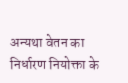अन्यथा वेतन का निर्धारण नियोक्ता के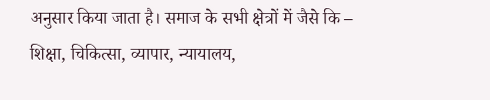अनुसार किया जाता है। समाज के सभी क्षेत्रों में जैसे कि – शिक्षा, चिकित्सा, व्यापार, न्यायालय,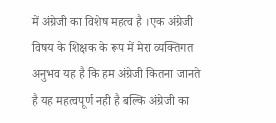में अंग्रेजी का विशेष महत्व है ।एक अंग्रेजी विषय के शिक्षक के रूप में मेरा व्यक्तिगत अनुभव यह है कि हम अंग्रेजी कितना जानते है यह महत्वपूर्ण नही है बल्कि अंग्रेजी का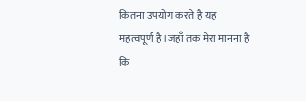कितना उपयोग करते है यह महत्वपूर्ण है ।जहाँ तक मेरा मानना है कि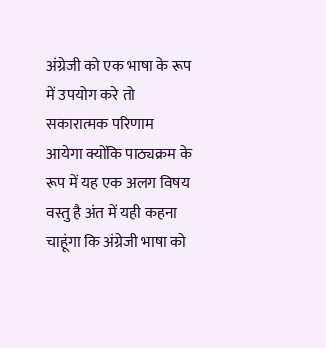अंग्रेजी को एक भाषा के रूप में उपयोग करे तो सकारात्मक परिणाम आयेगा क्योंकि पाठ्यक्रम के रूप में यह एक अलग विषय वस्तु है अंत में यही कहना चाहूंगा कि अंग्रेजी भाषा को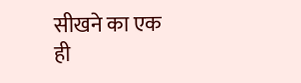सीखने का एक ही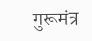गुरूमंत्र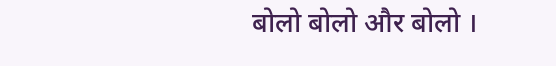बोलो बोलो और बोलो ।